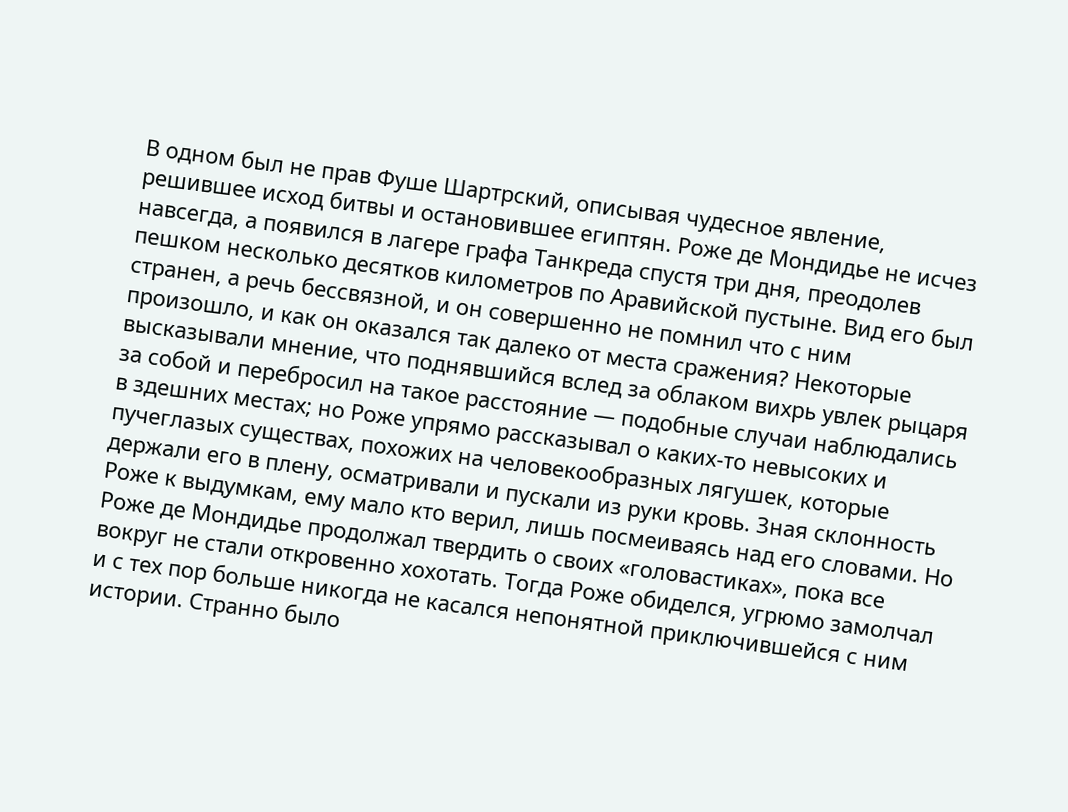В одном был не прав Фуше Шартрский, описывая чудесное явление, решившее исход битвы и остановившее египтян. Роже де Мондидье не исчез навсегда, а появился в лагере графа Танкреда спустя три дня, преодолев пешком несколько десятков километров по Аравийской пустыне. Вид его был странен, а речь бессвязной, и он совершенно не помнил что с ним произошло, и как он оказался так далеко от места сражения? Некоторые высказывали мнение, что поднявшийся вслед за облаком вихрь увлек рыцаря за собой и перебросил на такое расстояние — подобные случаи наблюдались в здешних местах; но Роже упрямо рассказывал о каких-то невысоких и пучеглазых существах, похожих на человекообразных лягушек, которые держали его в плену, осматривали и пускали из руки кровь. Зная склонность Роже к выдумкам, ему мало кто верил, лишь посмеиваясь над его словами. Но Роже де Мондидье продолжал твердить о своих «головастиках», пока все вокруг не стали откровенно хохотать. Тогда Роже обиделся, угрюмо замолчал и с тех пор больше никогда не касался непонятной приключившейся с ним истории. Странно было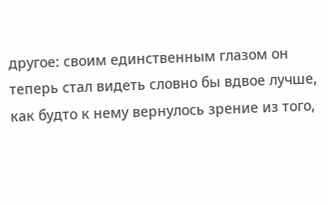другое: своим единственным глазом он теперь стал видеть словно бы вдвое лучше, как будто к нему вернулось зрение из того,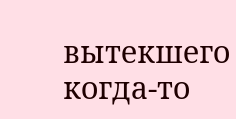вытекшего когда-то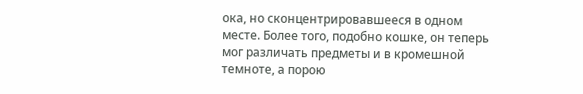ока, но сконцентрировавшееся в одном месте. Более того, подобно кошке, он теперь мог различать предметы и в кромешной темноте, а порою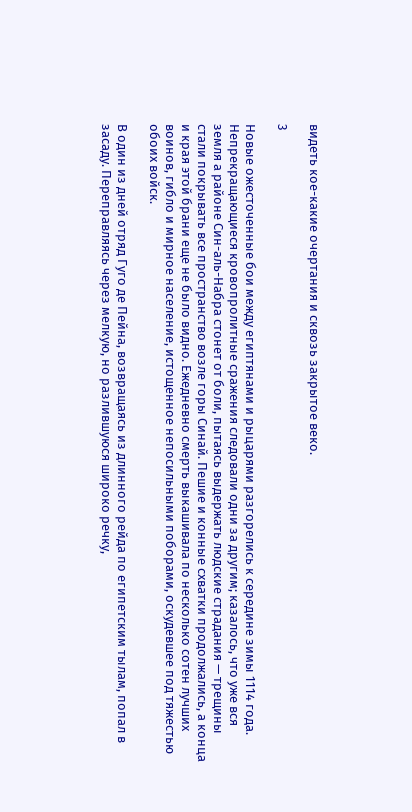видеть кое-какие очертания и сквозь закрытое веко.

3

Новые ожесточенные бои между египтянами и рыцарями разгорелись к середине зимы 1114 года. Непрекращающиеся кровопролитные сражения следовали одни за другим; казалось, что уже вся земля а районе Син-аль-Набра стонет от боли, пытаясь выдержать людские страдания — трещины стали покрывать все пространство возле горы Синай. Пешие и конные схватки продолжались, а конца и края этой брани еще не было видно. Ежедневно смерть выкашивала по несколько сотен лучших воинов, гибло и мирное население, истощенное непосильными поборами, оскудевшее под тяжестью обоих войск.

В один из дней отряд Гуго де Пейна, возвращаясь из длинного рейда по египетским тылам, попал в засаду. Переправляясь через мелкую, но разлившуюся широко речку,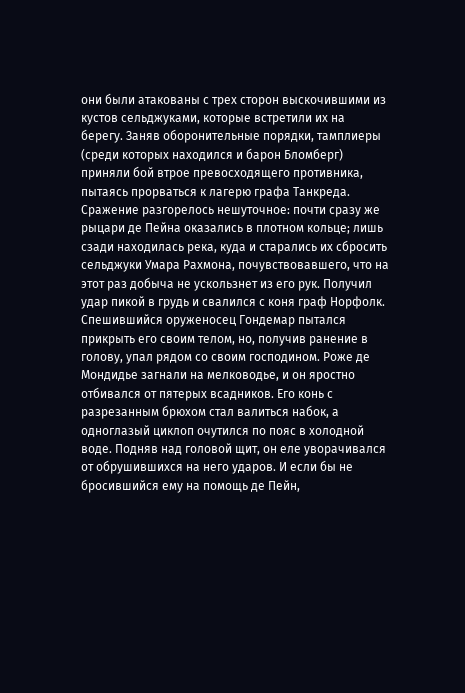они были атакованы с трех сторон выскочившими из кустов сельджуками, которые встретили их на берегу. Заняв оборонительные порядки, тамплиеры (среди которых находился и барон Бломберг) приняли бой втрое превосходящего противника, пытаясь прорваться к лагерю графа Танкреда. Сражение разгорелось нешуточное: почти сразу же рыцари де Пейна оказались в плотном кольце; лишь сзади находилась река, куда и старались их сбросить сельджуки Умара Рахмона, почувствовавшего, что на этот раз добыча не ускользнет из его рук. Получил удар пикой в грудь и свалился с коня граф Норфолк. Спешившийся оруженосец Гондемар пытался прикрыть его своим телом, но, получив ранение в голову, упал рядом со своим господином. Роже де Мондидье загнали на мелководье, и он яростно отбивался от пятерых всадников. Его конь с разрезанным брюхом стал валиться набок, а одноглазый циклоп очутился по пояс в холодной воде. Подняв над головой щит, он еле уворачивался от обрушившихся на него ударов. И если бы не бросившийся ему на помощь де Пейн,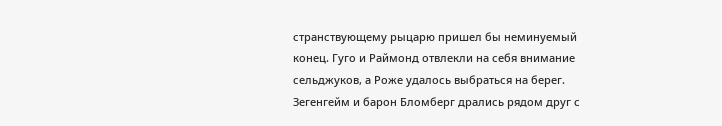странствующему рыцарю пришел бы неминуемый конец. Гуго и Раймонд отвлекли на себя внимание сельджуков, а Роже удалось выбраться на берег. Зегенгейм и барон Бломберг дрались рядом друг с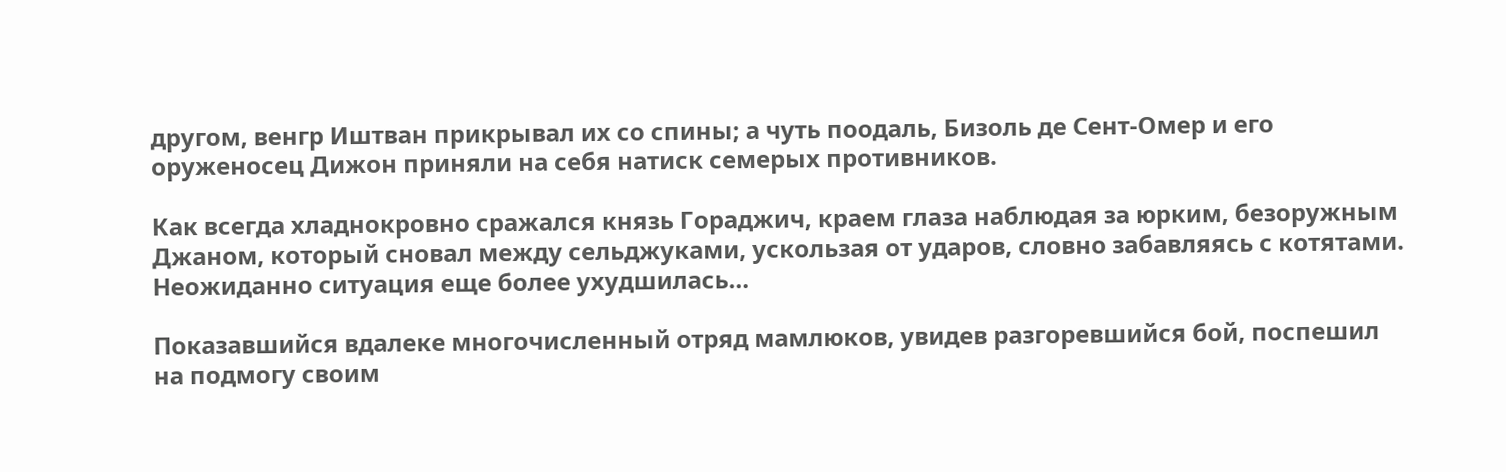другом, венгр Иштван прикрывал их со спины; а чуть поодаль, Бизоль де Сент-Омер и его оруженосец Дижон приняли на себя натиск семерых противников.

Как всегда хладнокровно сражался князь Гораджич, краем глаза наблюдая за юрким, безоружным Джаном, который сновал между сельджуками, ускользая от ударов, словно забавляясь с котятами. Неожиданно ситуация еще более ухудшилась…

Показавшийся вдалеке многочисленный отряд мамлюков, увидев разгоревшийся бой, поспешил на подмогу своим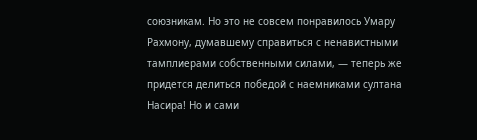союзникам. Но это не совсем понравилось Умару Рахмону, думавшему справиться с ненавистными тамплиерами собственными силами, — теперь же придется делиться победой с наемниками султана Насира! Но и сами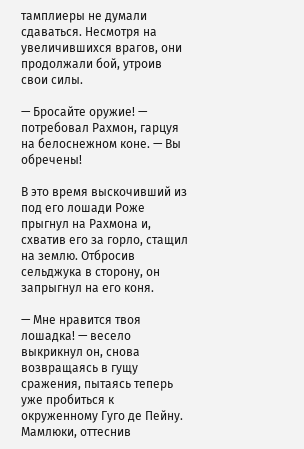тамплиеры не думали сдаваться. Несмотря на увеличившихся врагов, они продолжали бой, утроив свои силы.

— Бросайте оружие! — потребовал Рахмон, гарцуя на белоснежном коне. — Вы обречены!

В это время выскочивший из под его лошади Роже прыгнул на Рахмона и, схватив его за горло, стащил на землю. Отбросив сельджука в сторону, он запрыгнул на его коня.

— Мне нравится твоя лошадка! — весело выкрикнул он, снова возвращаясь в гущу сражения, пытаясь теперь уже пробиться к окруженному Гуго де Пейну. Мамлюки, оттеснив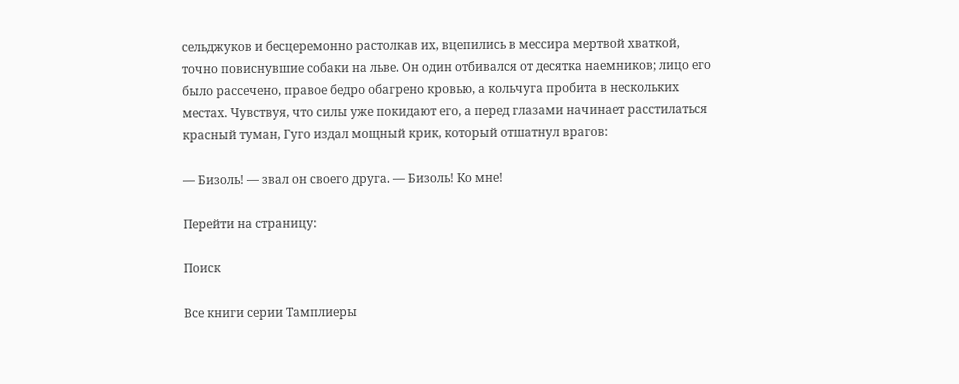сельджуков и бесцеремонно растолкав их, вцепились в мессира мертвой хваткой, точно повиснувшие собаки на льве. Он один отбивался от десятка наемников; лицо его было рассечено, правое бедро обагрено кровью, а кольчуга пробита в нескольких местах. Чувствуя, что силы уже покидают его, а перед глазами начинает расстилаться красный туман, Гуго издал мощный крик, который отшатнул врагов:

— Бизоль! — звал он своего друга. — Бизоль! Ко мне!

Перейти на страницу:

Поиск

Все книги серии Тамплиеры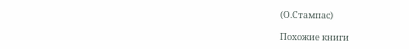(О.Стампас)

Похожие книги